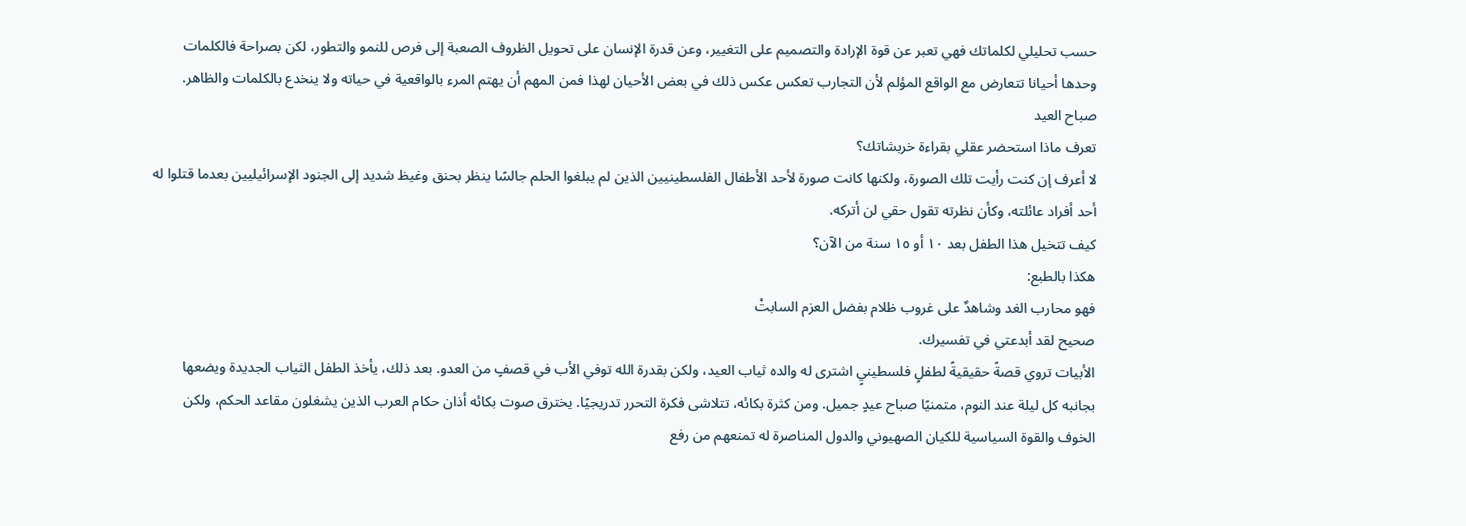حسب تحليلي لكلماتك فهي تعبر عن قوة الإرادة والتصميم على التغيير، وعن قدرة الإنسان على تحويل الظروف الصعبة إلى فرص للنمو والتطور، لكن بصراحة فالكلمات وحدها أحيانا تتعارض مع الواقع المؤلم لأن التجارب تعكس عكس ذلك في بعض الأحيان لهذا فمن المهم أن يهتم المرء بالواقعية في حياته ولا ينخدع بالكلمات والظاهر.
صباح العيد
تعرف ماذا استحضر عقلي بقراءة خربشاتك؟
لا أعرف إن كنت رأيت تلك الصورة، ولكنها كانت صورة لأحد الأطفال الفلسطينيين الذين لم يبلغوا الحلم جالسًا ينظر بحنق وغيظ شديد إلى الجنود الإسرائيليين بعدما قتلوا له أحد أفراد عائلته، وكأن نظرته تقول حقي لن أتركه.
كيف تتخيل هذا الطفل بعد ١٠ أو ١٥ سنة من الآن؟
هكذا بالطبع:
فهو محارب الغد وشاهدٌ على غروب ظلام بفضل العزم السابتْ
صحيح لقد أبدعتي في تفسيرك.
الأبيات تروي قصةً حقيقيةً لطفلٍ فلسطينيٍ اشترى له والده ثياب العيد، ولكن بقدرة الله توفي الأب في قصفٍ من العدو. بعد ذلك، يأخذ الطفل الثياب الجديدة ويضعها بجانبه كل ليلة عند النوم، متمنيًا صباح عيدٍ جميل. ومن كثرة بكائه، تتلاشى فكرة التحرر تدريجيًا. يخترق صوت بكائه أذان حكام العرب الذين يشغلون مقاعد الحكم، ولكن الخوف والقوة السياسية للكيان الصهيوني والدول المناصرة له تمنعهم من رفع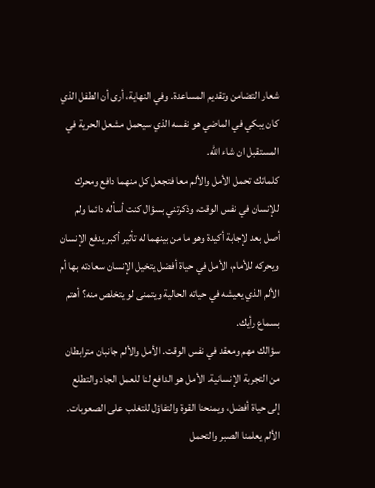شعار التضامن وتقديم المساعدة. وفي النهاية، أرى أن الطفل الذي كان يبكي في الماضي هو نفسه الذي سيحمل مشعل الحرية في المستقبل ان شاء الله.
كلماتك تحمل الأمل والألم معا فتجعل كل منهما دافع ومحرك للإنسان في نفس الوقت، وذكرتني بسؤال كنت أسأله دائما ولم أصل بعد لإجابة أكيدة وهو ما من بينهما له تأثير أكبر يدفع الإنسان ويحركه للأمام، الأمل في حياة أفضل يتخيل الإنسان سعادته بها أم الألم الذي يعيشه في حياته الحالية ويتمنى لو يتخلص منه؟ أهتم بسماع رأيك.
سؤالك مهم ومعقد في نفس الوقت. الأمل والألم جانبان مترابطان من التجربة الإنسانية. الأمل هو الدافع لنا للعمل الجاد والتطلع إلى حياة أفضل، ويمنحنا القوة والتفاؤل للتغلب على الصعوبات. الألم يعلمنا الصبر والتحمل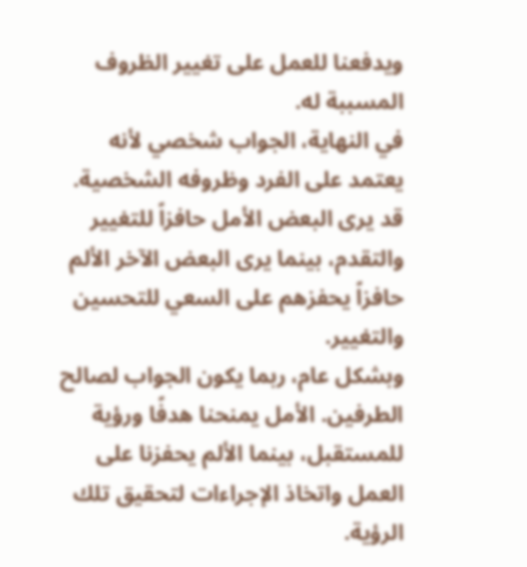ويدفعنا للعمل على تغيير الظروف المسببة له.
في النهاية، الجواب شخصي لأنه يعتمد على الفرد وظروفه الشخصية. قد يرى البعض الأمل حافزاً للتغيير والتقدم، بينما يرى البعض الآخر الألم حافزاً يحفزهم على السعي للتحسين والتغيير.
وبشكل عام، ربما يكون الجواب لصالح الطرفين. الأمل يمنحنا هدفًا ورؤية للمستقبل، بينما الألم يحفزنا على العمل واتخاذ الإجراءات لتحقيق تلك الرؤية.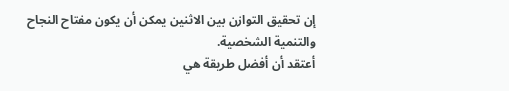إن تحقيق التوازن بين الاثنين يمكن أن يكون مفتاح النجاح والتنمية الشخصية.
أعتقد أن أفضل طريقة هي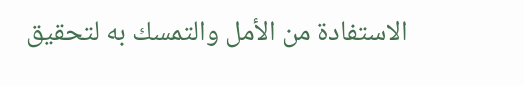الاستفادة من الأمل والتمسك به لتحقيق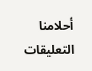أحلامنا
التعليقات